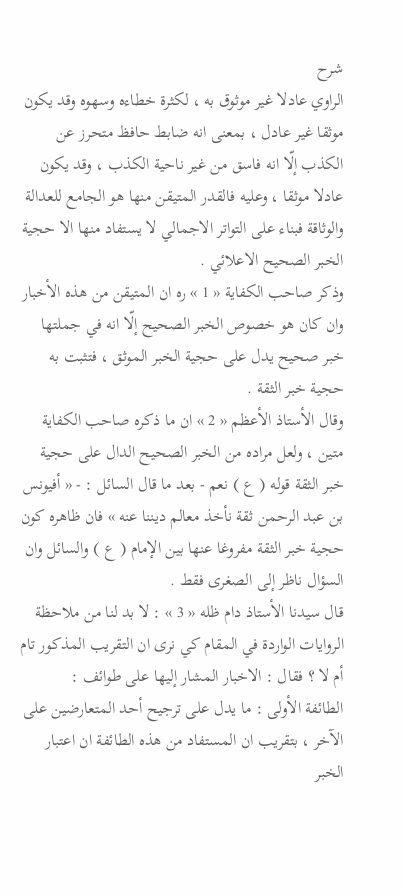شرح
الراوي عادلا غير موثوق به ، لكثرة خطاءه وسهوه وقد يكون موثقا غير عادل ، بمعنى انه ضابط حافظ متحرز عن الكذب إلّا انه فاسق من غير ناحية الكذب ، وقد يكون عادلا موثقا ، وعليه فالقدر المتيقن منها هو الجامع للعدالة والوثاقة فبناء على التواتر الاجمالي لا يستفاد منها الا حجية الخبر الصحيح الاعلائي .
وذكر صاحب الكفاية « 1 » ره ان المتيقن من هذه الأخبار وان كان هو خصوص الخبر الصحيح إلّا انه في جملتها خبر صحيح يدل على حجية الخبر الموثق ، فتثبت به حجية خبر الثقة .
وقال الأستاذ الأعظم « 2 » ان ما ذكره صاحب الكفاية متين ، ولعل مراده من الخبر الصحيح الدال على حجية خبر الثقة قوله ( ع ) نعم - بعد ما قال السائل : - « أفيونس بن عبد الرحمن ثقة نأخذ معالم ديننا عنه » فان ظاهره كون حجية خبر الثقة مفروغا عنها بين الإمام ( ع ) والسائل وان السؤال ناظر إلى الصغرى فقط .
قال سيدنا الأستاذ دام ظله « 3 » : لا بد لنا من ملاحظة الروايات الواردة في المقام كي نرى ان التقريب المذكور تام أم لا ؟ فقال : الاخبار المشار إليها على طوائف :
الطائفة الأولى : ما يدل على ترجيح أحد المتعارضين على الآخر ، بتقريب ان المستفاد من هذه الطائفة ان اعتبار الخبر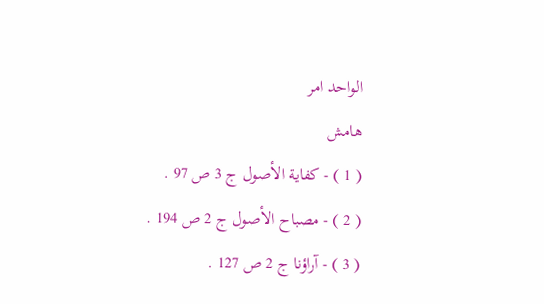الواحد امر
هامش
( 1 ) - كفاية الأصول ج 3 ص 97 .
( 2 ) - مصباح الأصول ج 2 ص 194 .
( 3 ) - آراؤنا ج 2 ص 127 .